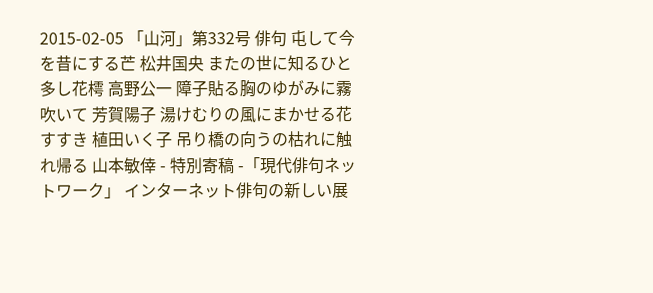2015-02-05 「山河」第332号 俳句 屯して今を昔にする芒 松井国央 またの世に知るひと多し花樗 高野公一 障子貼る胸のゆがみに霧吹いて 芳賀陽子 湯けむりの風にまかせる花すすき 植田いく子 吊り橋の向うの枯れに触れ帰る 山本敏倖 - 特別寄稿 -「現代俳句ネットワーク」 インターネット俳句の新しい展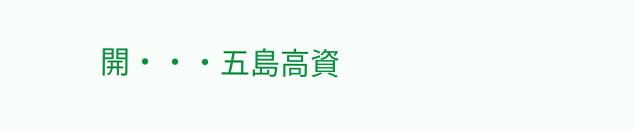開・・・五島高資